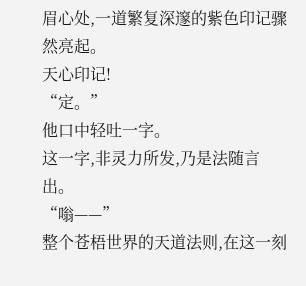眉心处,一道繁复深邃的紫色印记骤然亮起。
天心印记!
“定。”
他口中轻吐一字。
这一字,非灵力所发,乃是法随言出。
“嗡——”
整个苍梧世界的天道法则,在这一刻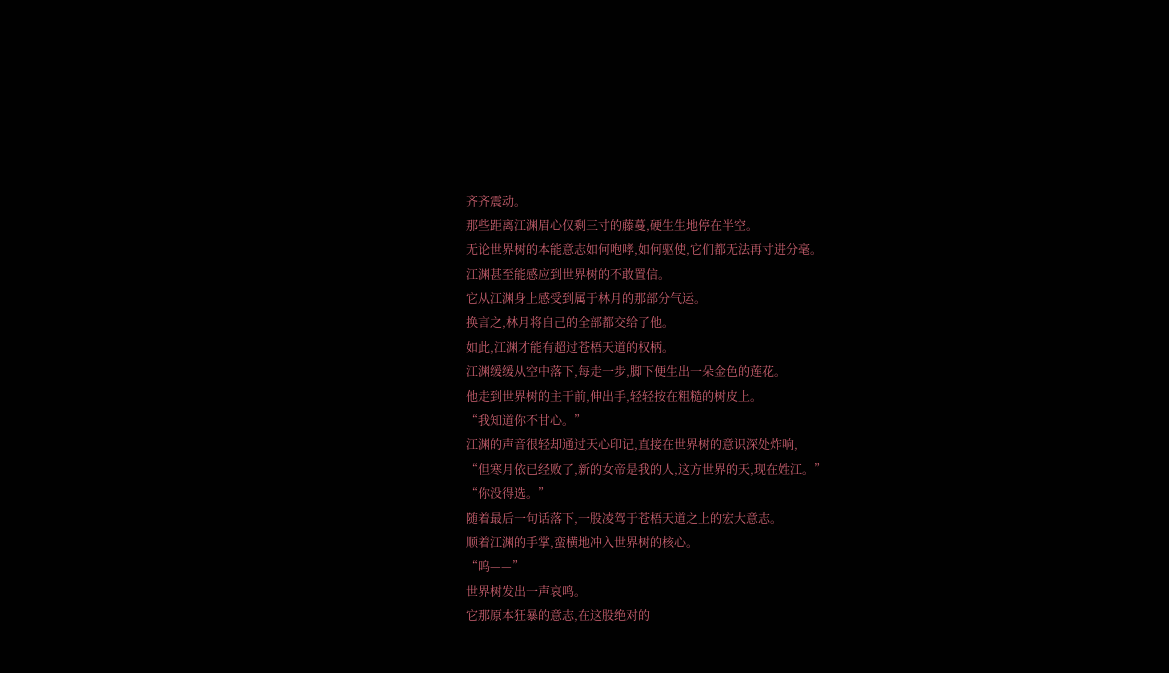齐齐震动。
那些距离江渊眉心仅剩三寸的藤蔓,硬生生地停在半空。
无论世界树的本能意志如何咆哮,如何驱使,它们都无法再寸进分毫。
江渊甚至能感应到世界树的不敢置信。
它从江渊身上感受到属于林月的那部分气运。
换言之,林月将自己的全部都交给了他。
如此,江渊才能有超过苍梧天道的权柄。
江渊缓缓从空中落下,每走一步,脚下便生出一朵金色的莲花。
他走到世界树的主干前,伸出手,轻轻按在粗糙的树皮上。
“我知道你不甘心。”
江渊的声音很轻却通过天心印记,直接在世界树的意识深处炸响,
“但寒月依已经败了,新的女帝是我的人,这方世界的天,现在姓江。”
“你没得选。”
随着最后一句话落下,一股凌驾于苍梧天道之上的宏大意志。
顺着江渊的手掌,蛮横地冲入世界树的核心。
“呜——”
世界树发出一声哀鸣。
它那原本狂暴的意志,在这股绝对的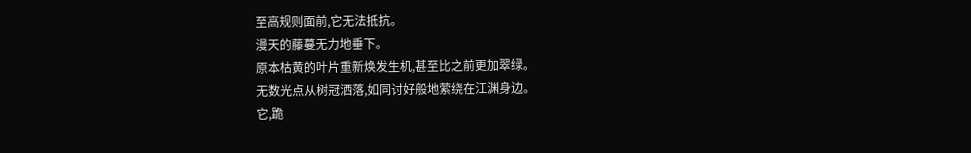至高规则面前,它无法抵抗。
漫天的藤蔓无力地垂下。
原本枯黄的叶片重新焕发生机,甚至比之前更加翠绿。
无数光点从树冠洒落,如同讨好般地萦绕在江渊身边。
它,跪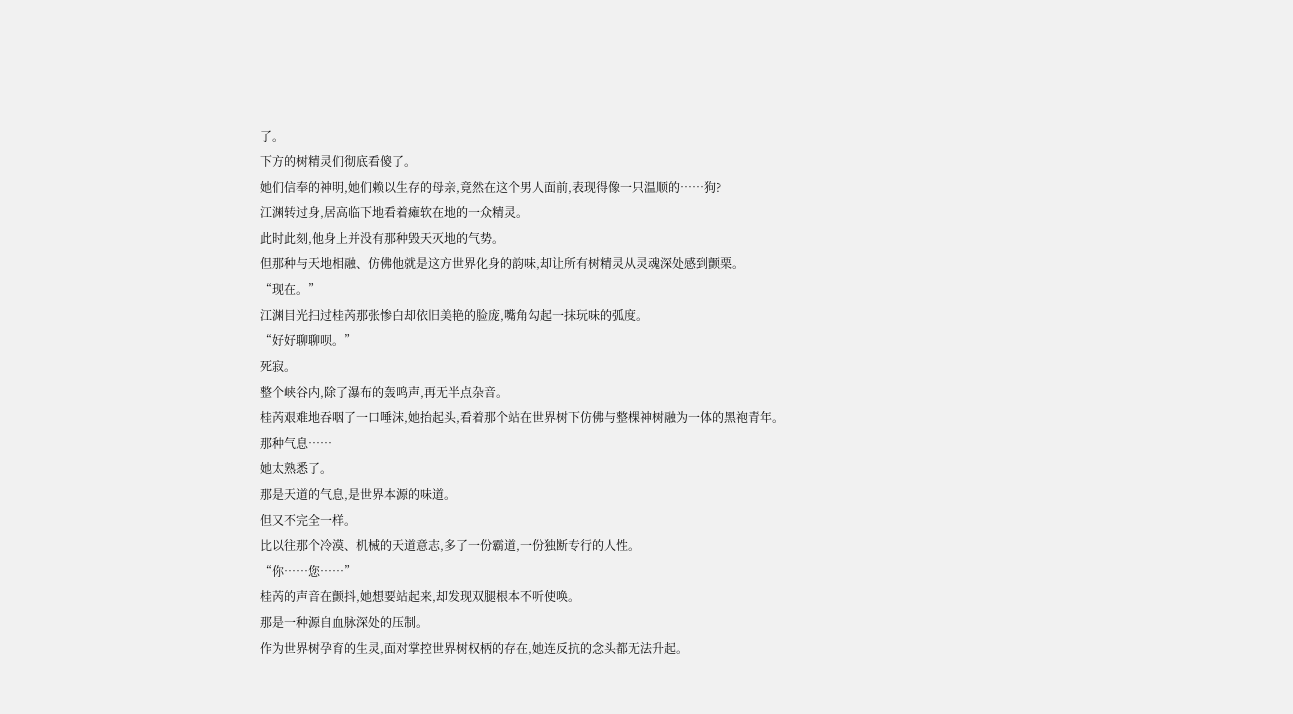了。
下方的树精灵们彻底看傻了。
她们信奉的神明,她们赖以生存的母亲,竟然在这个男人面前,表现得像一只温顺的……狗?
江渊转过身,居高临下地看着瘫软在地的一众精灵。
此时此刻,他身上并没有那种毁天灭地的气势。
但那种与天地相融、仿佛他就是这方世界化身的韵味,却让所有树精灵从灵魂深处感到颤栗。
“现在。”
江渊目光扫过桂芮那张惨白却依旧美艳的脸庞,嘴角勾起一抹玩味的弧度。
“好好聊聊呗。”
死寂。
整个峡谷内,除了瀑布的轰鸣声,再无半点杂音。
桂芮艰难地吞咽了一口唾沫,她抬起头,看着那个站在世界树下仿佛与整棵神树融为一体的黑袍青年。
那种气息……
她太熟悉了。
那是天道的气息,是世界本源的味道。
但又不完全一样。
比以往那个冷漠、机械的天道意志,多了一份霸道,一份独断专行的人性。
“你……您……”
桂芮的声音在颤抖,她想要站起来,却发现双腿根本不听使唤。
那是一种源自血脉深处的压制。
作为世界树孕育的生灵,面对掌控世界树权柄的存在,她连反抗的念头都无法升起。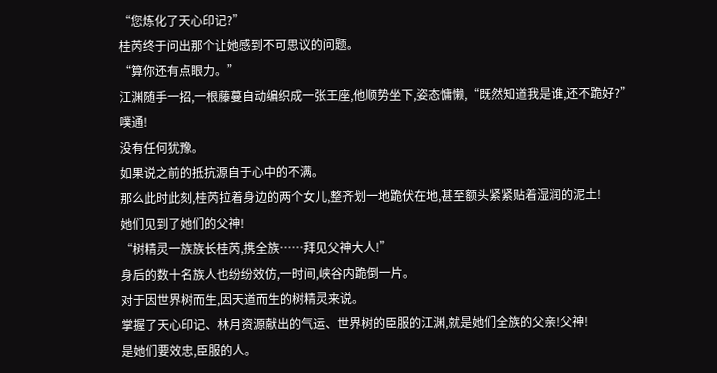“您炼化了天心印记?”
桂芮终于问出那个让她感到不可思议的问题。
“算你还有点眼力。”
江渊随手一招,一根藤蔓自动编织成一张王座,他顺势坐下,姿态慵懒,“既然知道我是谁,还不跪好?”
噗通!
没有任何犹豫。
如果说之前的抵抗源自于心中的不满。
那么此时此刻,桂芮拉着身边的两个女儿,整齐划一地跪伏在地,甚至额头紧紧贴着湿润的泥土!
她们见到了她们的父神!
“树精灵一族族长桂芮,携全族……拜见父神大人!”
身后的数十名族人也纷纷效仿,一时间,峡谷内跪倒一片。
对于因世界树而生,因天道而生的树精灵来说。
掌握了天心印记、林月资源献出的气运、世界树的臣服的江渊,就是她们全族的父亲!父神!
是她们要效忠,臣服的人。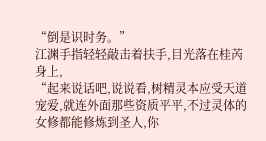“倒是识时务。”
江渊手指轻轻敲击着扶手,目光落在桂芮身上,
“起来说话吧,说说看,树精灵本应受天道宠爱,就连外面那些资质平平,不过灵体的女修都能修炼到圣人,你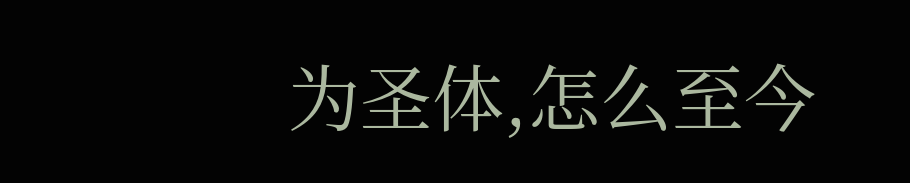为圣体,怎么至今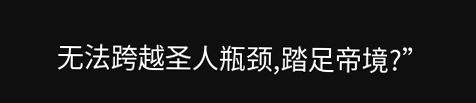无法跨越圣人瓶颈,踏足帝境?”